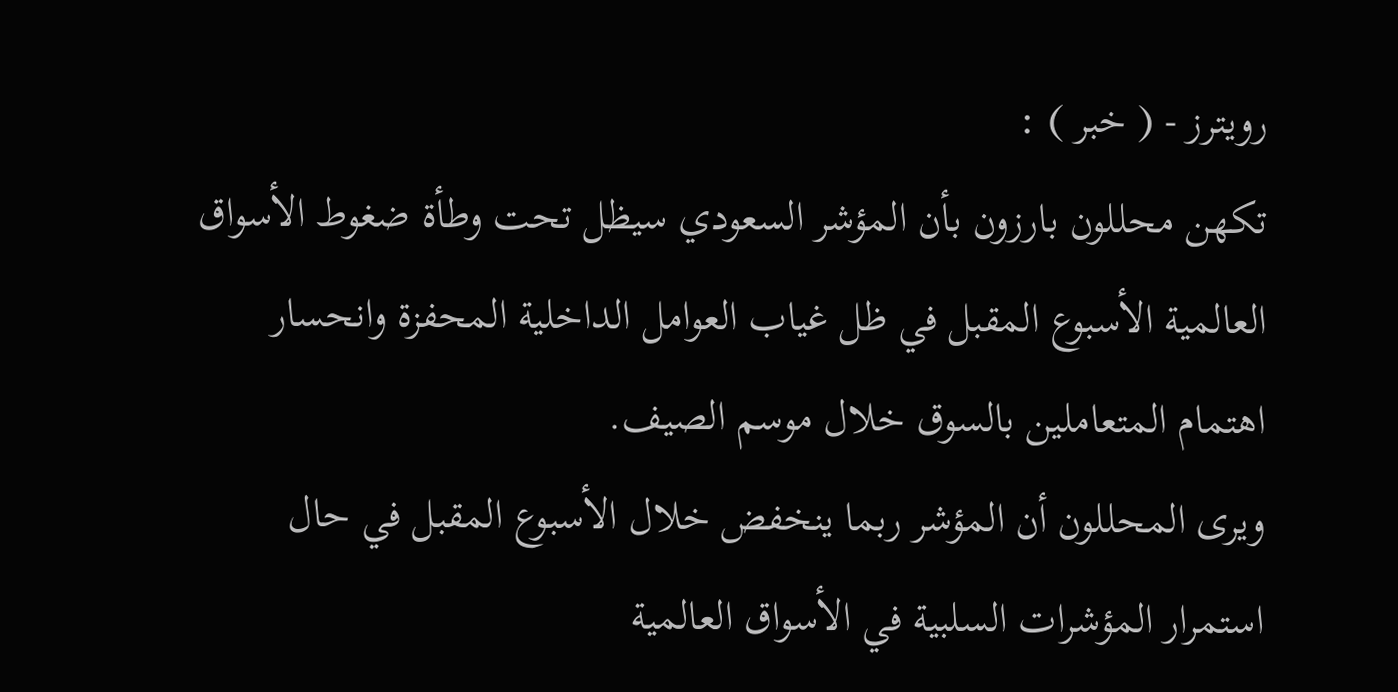رويترز - ( خبر ) :
تكهن محللون بارزون بأن المؤشر السعودي سيظل تحت وطأة ضغوط الأسواق العالمية الأسبوع المقبل في ظل غياب العوامل الداخلية المحفزة وانحسار اهتمام المتعاملين بالسوق خلال موسم الصيف.
ويرى المحللون أن المؤشر ربما ينخفض خلال الأسبوع المقبل في حال استمرار المؤشرات السلبية في الأسواق العالمية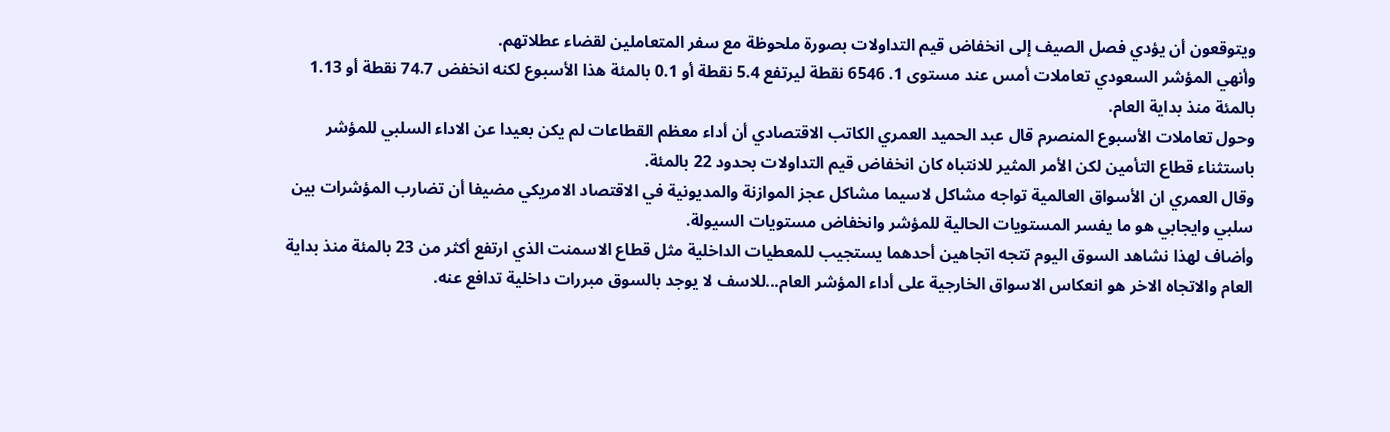ويتوقعون أن يؤدي فصل الصيف إلى انخفاض قيم التداولات بصورة ملحوظة مع سفر المتعاملين لقضاء عطلاتهم.
وأنهي المؤشر السعودي تعاملات أمس عند مستوى 1. 6546 نقطة ليرتفع 5.4 نقطة أو 0.1 بالمئة هذا الأسبوع لكنه انخفض 74.7 نقطة أو 1.13 بالمئة منذ بداية العام.
وحول تعاملات الأسبوع المنصرم قال عبد الحميد العمري الكاتب الاقتصادي أن أداء معظم القطاعات لم يكن بعيدا عن الاداء السلبي للمؤشر باستثناء قطاع التأمين لكن الأمر المثير للانتباه كان انخفاض قيم التداولات بحدود 22 بالمئة.
وقال العمري ان الأسواق العالمية تواجه مشاكل لاسيما مشاكل عجز الموازنة والمديونية في الاقتصاد الامريكي مضيفا أن تضارب المؤشرات بين سلبي وايجابي هو ما يفسر المستويات الحالية للمؤشر وانخفاض مستويات السيولة.
وأضاف لهذا نشاهد السوق اليوم تتجه اتجاهين أحدهما يستجيب للمعطيات الداخلية مثل قطاع الاسمنت الذي ارتفع أكثر من 23 بالمئة منذ بداية العام والاتجاه الاخر هو انعكاس الاسواق الخارجية على أداء المؤشر العام...للاسف لا يوجد بالسوق مبررات داخلية تدافع عنه.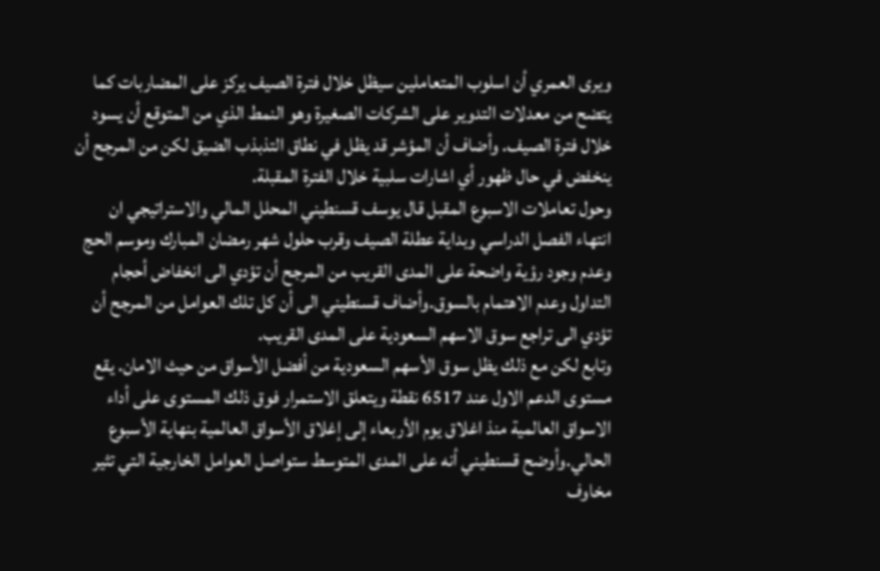ويرى العمري أن اسلوب المتعاملين سيظل خلال فترة الصيف يركز على المضاربات كما يتضح من معدلات التدوير على الشركات الصغيرة وهو النمط الذي من المتوقع أن يسود خلال فترة الصيف. وأضاف أن المؤشر قد يظل في نطاق التذبذب الضيق لكن من المرجح أن ينخفض في حال ظهور أي اشارات سلبية خلال الفترة المقبلة.
وحول تعاملات الاسبوع المقبل قال يوسف قسنطيني المحلل المالي والاستراتيجي ان انتهاء الفصل الدراسي وبداية عطلة الصيف وقرب حلول شهر رمضان المبارك وموسم الحج وعدم وجود رؤية واضحة على المدى القريب من المرجح أن تؤدي الى انخفاض أحجام التداول وعدم الاهتمام بالسوق.وأضاف قسنطيني الى أن كل تلك العوامل من المرجح أن تؤدي الى تراجع سوق الاسهم السعودية على المدى القريب.
وتابع لكن مع ذلك يظل سوق الأسهم السعودية من أفضل الأسواق من حيث الامان. يقع مستوى الدعم الاول عند 6517 نقطة ويتعلق الاستمرار فوق ذلك المستوى على أداء الاسواق العالمية منذ اغلاق يوم الأربعاء إلى إغلاق الأسواق العالمية بنهاية الأسبوع الحالي.وأوضح قسنطيني أنه على المدى المتوسط ستواصل العوامل الخارجية التي تثير مخاوف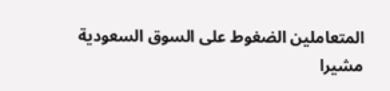المتعاملين الضغوط على السوق السعودية مشيرا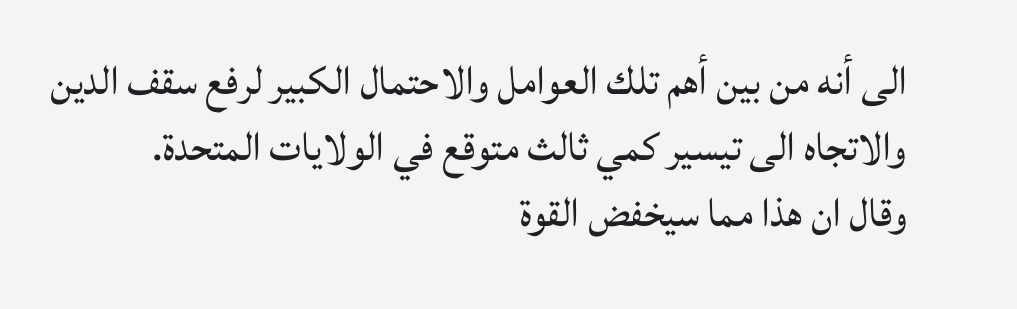الى أنه من بين أهم تلك العوامل والاحتمال الكبير لرفع سقف الدين والاتجاه الى تيسير كمي ثالث متوقع في الولايات المتحدة.
وقال ان هذا مما سيخفض القوة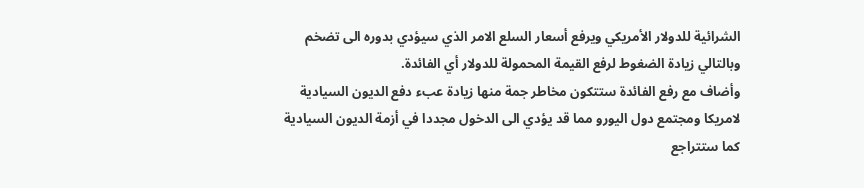الشرائية للدولار الأمريكي ويرفع أسعار السلع الامر الذي سيؤدي بدوره الى تضخم وبالتالي زيادة الضغوط لرفع القيمة المحمولة للدولار أي الفائدة.
وأضاف مع رفع الفائدة ستتكون مخاطر جمة منها زيادة عبء دفع الديون السيادية لامريكا ومجتمع دول اليورو مما قد يؤدي الى الدخول مجددا في أزمة الديون السيادية كما ستتراجع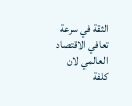الثقة في سرعة تعافي الاقتصاد العالمي لان كلفة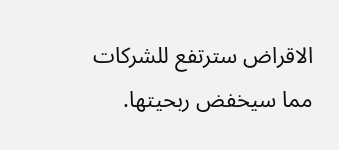الاقراض سترتفع للشركات مما سيخفض ربحيتها.